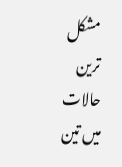مشکل ترین حالات میں تین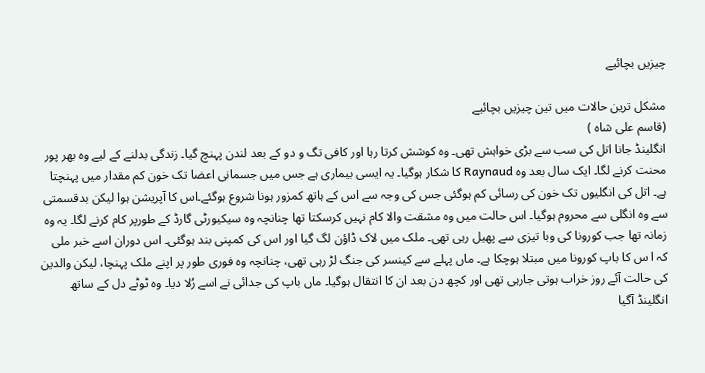چیزیں بچائیے

مشکل ترین حالات میں تین چیزیں بچائیے
(قاسم علی شاہ )
انگلینڈ جانا اتل کی سب سے بڑی خواہش تھی۔ وہ کوشش کرتا رہا اور کافی تگ و دو کے بعد لندن پہنچ گیا۔ زندگی بدلنے کے لیے وہ بھر پور محنت کرنے لگا۔ ایک سال بعد وہ Raynaud کا شکار ہوگیا۔ یہ ایسی بیماری ہے جس میں جسمانی اعضا تک خون کم مقدار میں پہنچتا ہے۔ اتل کی انگلیوں تک خون کی رسائی کم ہوگئی جس کی وجہ سے اس کے ہاتھ کمزور ہونا شروع ہوگئے۔اس کا آپریشن ہوا لیکن بدقسمتی سے وہ انگلی سے محروم ہوگیا۔ اس حالت میں وہ مشقت والا کام نہیں کرسکتا تھا چنانچہ وہ سیکیورٹی گارڈ کے طورپر کام کرنے لگا۔ یہ وہ زمانہ تھا جب کورونا کی وبا تیزی سے پھیل رہی تھی۔ ملک میں لاک ڈاؤن لگ گیا اور اس کی کمپنی بند ہوگئی۔ اس دوران اسے خبر ملی کہ ا س کا باپ کورونا میں مبتلا ہوچکا ہے۔ ماں پہلے سے کینسر کی جنگ لڑ رہی تھی، چنانچہ وہ فوری طور پر اپنے ملک پہنچا، لیکن والدین کی حالت آئے روز خراب ہوتی جارہی تھی اور کچھ دن بعد ان کا انتقال ہوگیا۔ ماں باپ کی جدائی نے اسے رُلا دیا۔ وہ ٹوٹے دل کے ساتھ انگلینڈ آگیا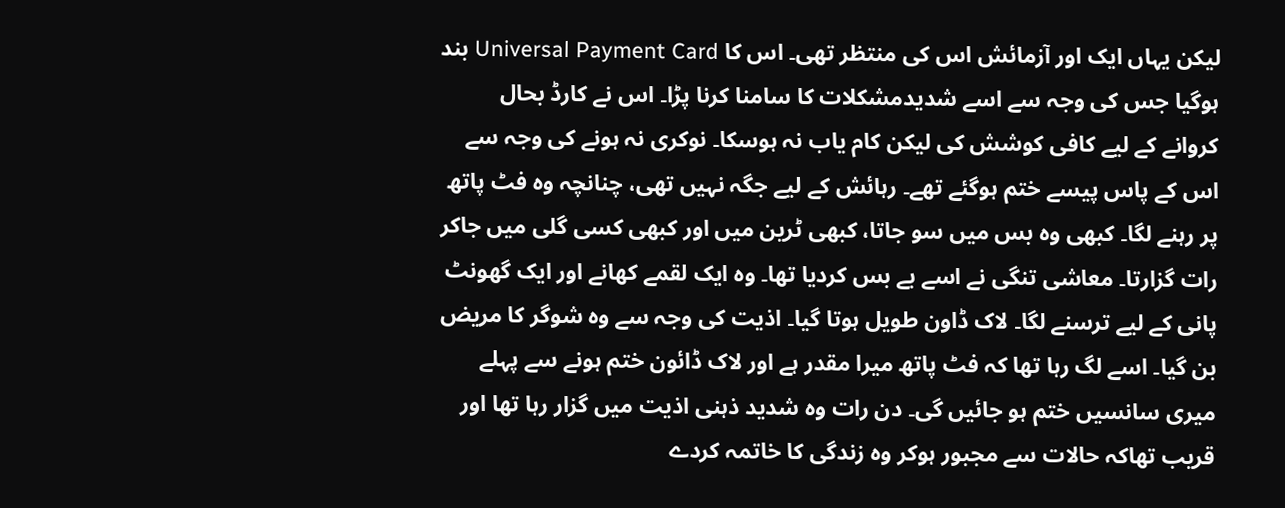لیکن یہاں ایک اور آزمائش اس کی منتظر تھی۔ اس کا Universal Payment Card بند ہوگیا جس کی وجہ سے اسے شدیدمشکلات کا سامنا کرنا پڑا۔ اس نے کارڈ بحال کروانے کے لیے کافی کوشش کی لیکن کام یاب نہ ہوسکا۔ نوکری نہ ہونے کی وجہ سے اس کے پاس پیسے ختم ہوگئے تھے۔ رہائش کے لیے جگہ نہیں تھی، چنانچہ وہ فٹ پاتھ پر رہنے لگا۔ کبھی وہ بس میں سو جاتا، کبھی ٹرین میں اور کبھی کسی گلی میں جاکر رات گزارتا۔ معاشی تنگی نے اسے بے بس کردیا تھا۔ وہ ایک لقمے کھانے اور ایک گھونٹ پانی کے لیے ترسنے لگا۔ لاک ڈاون طویل ہوتا گیا۔ اذیت کی وجہ سے وہ شوگر کا مریض بن گیا۔ اسے لگ رہا تھا کہ فٹ پاتھ میرا مقدر ہے اور لاک ڈائون ختم ہونے سے پہلے میری سانسیں ختم ہو جائیں گی۔ دن رات وہ شدید ذہنی اذیت میں گزار رہا تھا اور قریب تھاکہ حالات سے مجبور ہوکر وہ زندگی کا خاتمہ کردے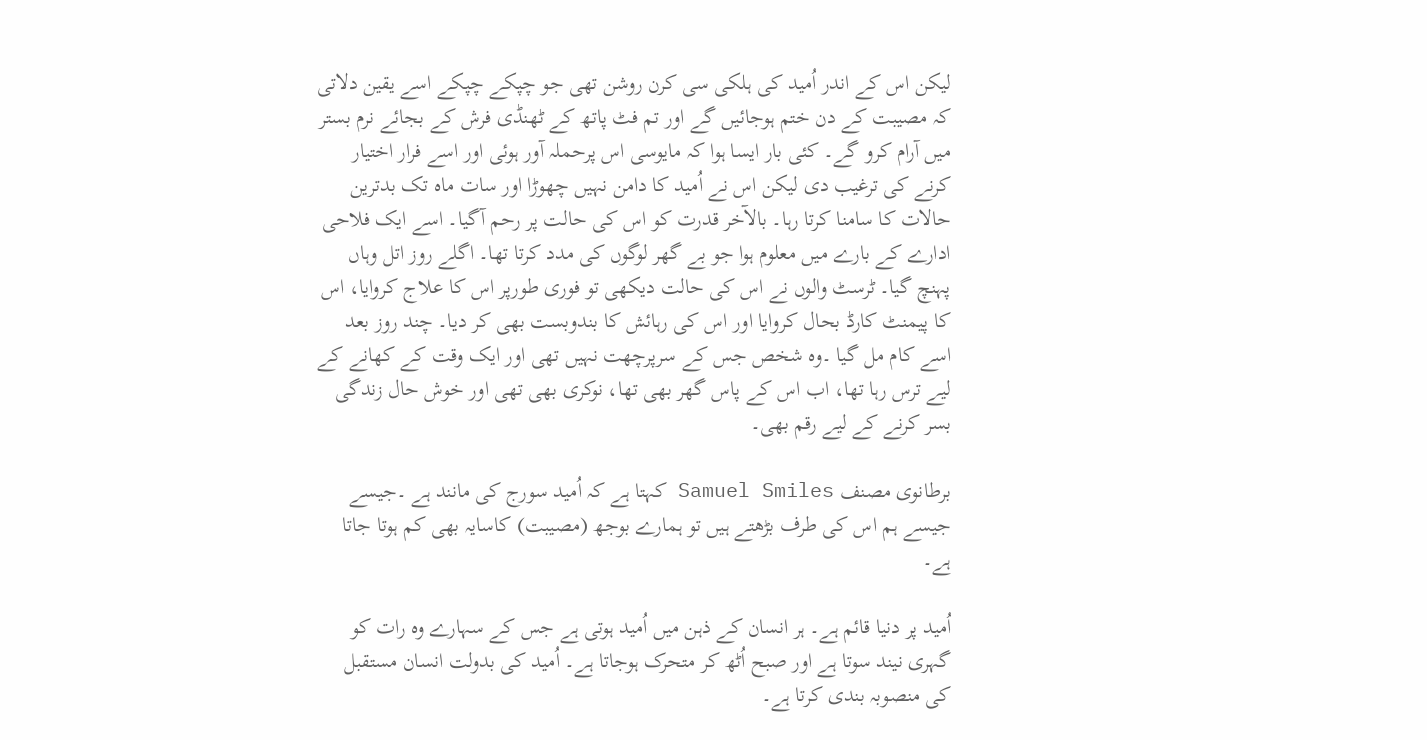لیکن اس کے اندر اُمید کی ہلکی سی کرن روشن تھی جو چپکے چپکے اسے یقین دلاتی کہ مصیبت کے دن ختم ہوجائیں گے اور تم فٹ پاتھ کے ٹھنڈی فرش کے بجائے نرم بستر میں آرام کرو گے۔ کئی بار ایسا ہوا کہ مایوسی اس پرحملہ آور ہوئی اور اسے فرار اختیار کرنے کی ترغیب دی لیکن اس نے اُمید کا دامن نہیں چھوڑا اور سات ماہ تک بدترین حالات کا سامنا کرتا رہا۔ بالآخر قدرت کو اس کی حالت پر رحم آگیا۔ اسے ایک فلاحی ادارے کے بارے میں معلوم ہوا جو بے گھر لوگوں کی مدد کرتا تھا۔ اگلے روز اتل وہاں پہنچ گیا۔ ٹرسٹ والوں نے اس کی حالت دیکھی تو فوری طورپر اس کا علاج کروایا، اس کا پیمنٹ کارڈ بحال کروایا اور اس کی رہائش کا بندوبست بھی کر دیا۔ چند روز بعد اسے کام مل گیا ۔وہ شخص جس کے سرپرچھت نہیں تھی اور ایک وقت کے کھانے کے لیے ترس رہا تھا، اب اس کے پاس گھر بھی تھا، نوکری بھی تھی اور خوش حال زندگی بسر کرنے کے لیے رقم بھی۔

برطانوی مصنف Samuel Smiles کہتا ہے کہ اُمید سورج کی مانند ہے ۔جیسے جیسے ہم اس کی طرف بڑھتے ہیں تو ہمارے بوجھ (مصیبت) کاسایہ بھی کم ہوتا جاتا ہے۔

اُمید پر دنیا قائم ہے۔ ہر انسان کے ذہن میں اُمید ہوتی ہے جس کے سہارے وہ رات کو گہری نیند سوتا ہے اور صبح اُٹھ کر متحرک ہوجاتا ہے۔ اُمید کی بدولت انسان مستقبل کی منصوبہ بندی کرتا ہے۔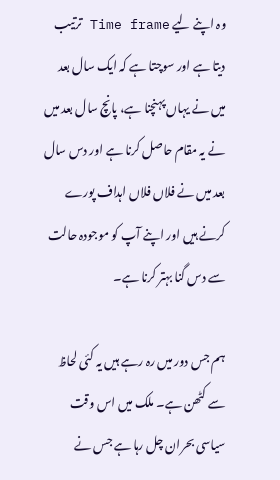وہ اپنے لیے Time frame ترتیب دیتا ہے اور سوچتا ہے کہ ایک سال بعد میں نے یہاں پہنچنا ہے، پانچ سال بعد میں نے یہ مقام حاصل کرنا ہے اور دس سال بعد میں نے فلاں فلاں اہداف پورے کرنے ہیں اور اپنے آپ کو موجودہ حالت سے دس گنا بہتر کرنا ہے۔

ہم جس دور میں رہ رہے ہیں یہ کئی لحاظ سے کٹھن ہے۔ ملک میں اس وقت سیاسی بحران چل رہا ہے جس نے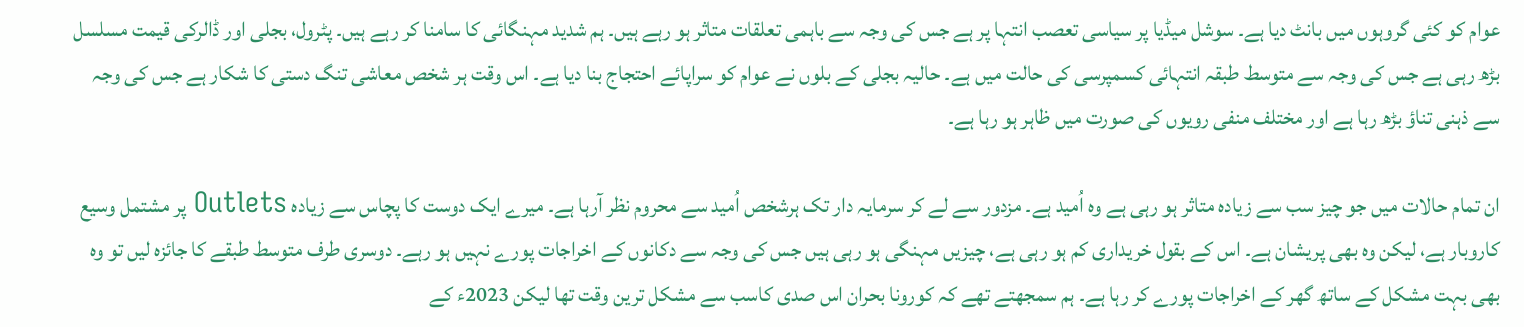عوام کو کئی گروہوں میں بانٹ دیا ہے۔ سوشل میڈیا پر سیاسی تعصب انتہا پر ہے جس کی وجہ سے باہمی تعلقات متاثر ہو رہے ہیں۔ ہم شدید مہنگائی کا سامنا کر رہے ہیں۔ پٹرول، بجلی اور ڈالرکی قیمت مسلسل بڑھ رہی ہے جس کی وجہ سے متوسط طبقہ انتہائی کسمپرسی کی حالت میں ہے۔ حالیہ بجلی کے بلوں نے عوام کو سراپائے احتجاج بنا دیا ہے۔ اس وقت ہر شخص معاشی تنگ دستی کا شکار ہے جس کی وجہ سے ذہنی تناؤ بڑھ رہا ہے اور مختلف منفی رویوں کی صورت میں ظاہر ہو رہا ہے۔

ان تمام حالات میں جو چیز سب سے زیادہ متاثر ہو رہی ہے وہ اُمید ہے۔ مزدور سے لے کر سرمایہ دار تک ہرشخص اُمید سے محروم نظر آرہا ہے۔ میرے ایک دوست کا پچاس سے زیادہ Outlets پر مشتمل وسیع کاروبار ہے، لیکن وہ بھی پریشان ہے۔ اس کے بقول خریداری کم ہو رہی ہے، چیزیں مہنگی ہو رہی ہیں جس کی وجہ سے دکانوں کے اخراجات پورے نہیں ہو رہے۔ دوسری طرف متوسط طبقے کا جائزہ لیں تو وہ بھی بہت مشکل کے ساتھ گھر کے اخراجات پورے کر رہا ہے۔ ہم سمجھتے تھے کہ کورونا بحران اس صدی کاسب سے مشکل ترین وقت تھا لیکن 2023ء کے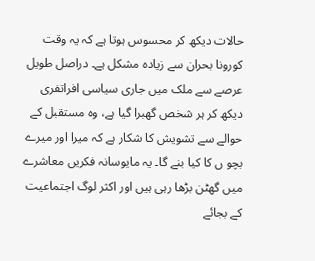حالات دیکھ کر محسوس ہوتا ہے کہ یہ وقت کورونا بحران سے زیادہ مشکل ہے۔ دراصل طویل عرصے سے ملک میں جاری سیاسی افراتفری دیکھ کر ہر شخص گھبرا گیا ہے، وہ مستقبل کے حوالے سے تشویش کا شکار ہے کہ میرا اور میرے بچو ں کا کیا بنے گا۔ یہ مایوسانہ فکریں معاشرے میں گھٹن بڑھا رہی ہیں اور اکثر لوگ اجتماعیت کے بجائے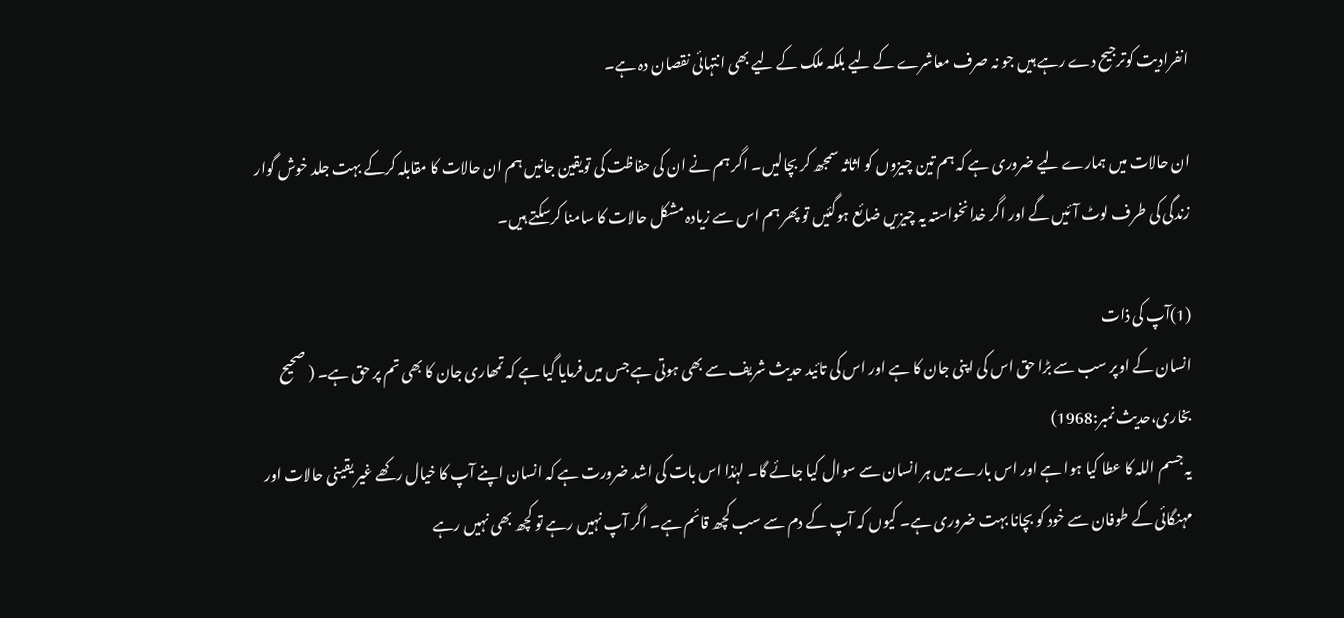انفرادیت کوترجیح دے رہے ہیں جو نہ صرف معاشرے کے لیے بلکہ ملک کے لیے بھی انتہائی نقصان دہ ہے۔

ان حالات میں ہمارے لیے ضروری ہے کہ ہم تین چیزوں کو اثاثہ سمجھ کر بچالیں۔ اگر ہم نے ان کی حفاظت کی تویقین جانیں ہم ان حالات کا مقابلہ کرکے بہت جلد خوش گوار زندگی کی طرف لوٹ آئیں گے اور اگر خدانخواستہ یہ چیزیں ضائع ہوگئیں تو پھر ہم اس سے زیادہ مشکل حالات کا سامنا کرسکتے ہیں۔

(1)آپ کی ذات
انسان کے اوپر سب سے بڑا حق اس کی اپنی جان کا ہے اور اس کی تائید حدیث شریف سے بھی ہوتی ہے جس میں فرمایا گیا ہے کہ تمھاری جان کا بھی تم پر حق ہے۔ ( صحیح بخاری،حدیث نمبر:1968)
یہ جسم اللہ کا عطا کیا ہوا ہے اور اس بارے میں ہر انسان سے سوال کیا جائے گا۔ لہٰذا اس بات کی اشد ضرورت ہے کہ انسان اپنے آپ کا خیال رکھے غیر یقینی حالات اور مہنگائی کے طوفان سے خود کو بچانا بہت ضروری ہے۔ کیوں کہ آپ کے دم سے سب کچھ قائم ہے۔ اگر آپ نہیں رہے تو کچھ بھی نہیں رہے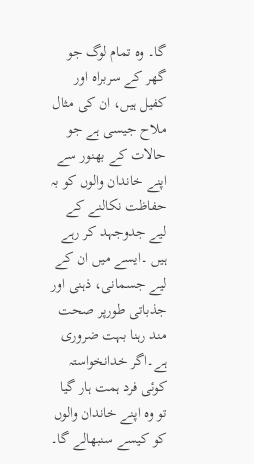گا۔ وہ تمام لوگ جو گھر کے سربراہ اور کفیل ہیں، ان کی مثال ملاح جیسی ہے جو حالات کے بھنور سے اپنے خاندان والوں کو بہ حفاظت نکالنے کے لیے جدوجہد کر رہے ہیں ۔ایسے میں ان کے لیے جسمانی، ذہنی اور جذباتی طورپر صحت مند رہنا بہت ضروری ہے۔اگر خدانخواستہ کوئی فرد ہمت ہار گیا تو وہ اپنے خاندان والوں کو کیسے سنبھالے گا۔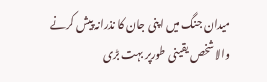میدان جنگ میں اپنی جان کا نذرانہ پیش کرنے والاشخص یقینی طورپر بہت بڑی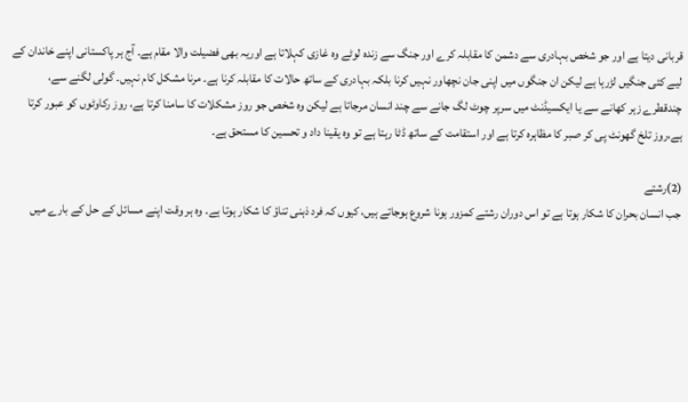قربانی دیتا ہے اور جو شخص بہادری سے دشمن کا مقابلہ کرے اور جنگ سے زندہ لوٹے وہ غازی کہلاتا ہے اوریہ بھی فضیلت والا مقام ہے۔ آج ہر پاکستانی اپنے خاندان کے لیے کئی جنگیں لڑرہا ہے لیکن ان جنگوں میں اپنی جان نچھاور نہیں کرنا بلکہ بہادری کے ساتھ حالات کا مقابلہ کرنا ہے۔ مرنا مشکل کام نہیں۔ گولی لگنے سے، چندقطرے زہر کھانے سے یا ایکسیڈنٹ میں سرپر چوٹ لگ جانے سے چند انسان مرجاتا ہے لیکن وہ شخص جو روز مشکلات کا سامنا کرتا ہے، روز رکاوٹوں کو عبور کرتا ہے،روز تلخ گھونٹ پی کر صبر کا مظاہرہ کرتا ہے اور استقامت کے ساتھ ڈٹا رہتا ہے تو وہ یقینا داد و تحسین کا مستحق ہے۔

(2)رشتے
جب انسان بحران کا شکار ہوتا ہے تو اس دوران رشتے کمزور ہونا شروع ہوجاتے ہیں، کیوں کہ فرد ذہنی تناؤ کا شکار ہوتا ہے۔ وہ ہر وقت اپنے مسائل کے حل کے بارے میں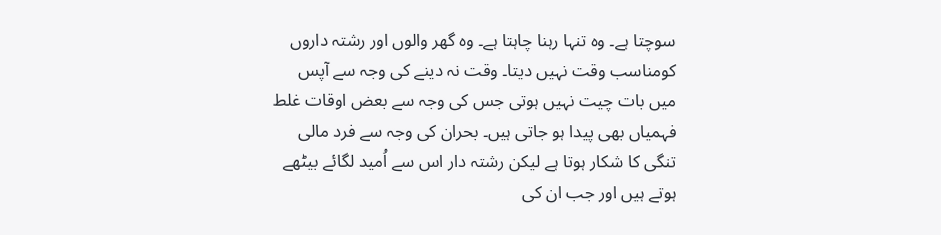سوچتا ہے۔ وہ تنہا رہنا چاہتا ہے۔ وہ گھر والوں اور رشتہ داروں کومناسب وقت نہیں دیتا۔ وقت نہ دینے کی وجہ سے آپس میں بات چیت نہیں ہوتی جس کی وجہ سے بعض اوقات غلط فہمیاں بھی پیدا ہو جاتی ہیں۔ بحران کی وجہ سے فرد مالی تنگی کا شکار ہوتا ہے لیکن رشتہ دار اس سے اُمید لگائے بیٹھے ہوتے ہیں اور جب ان کی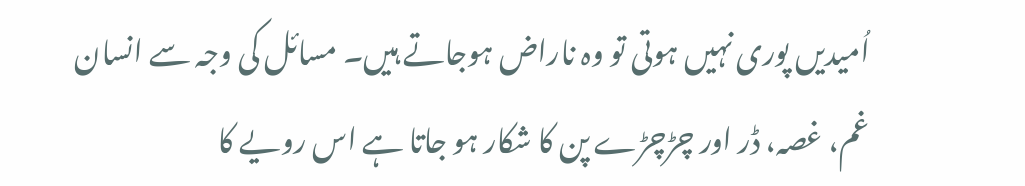اُمیدیں پوری نہیں ہوتی تو وہ ناراض ہوجاتے ہیں۔ مسائل کی وجہ سے انسان غم، غصہ، ڈر اور چڑچڑے پن کا شکار ہو جاتا ہے اس رویے کا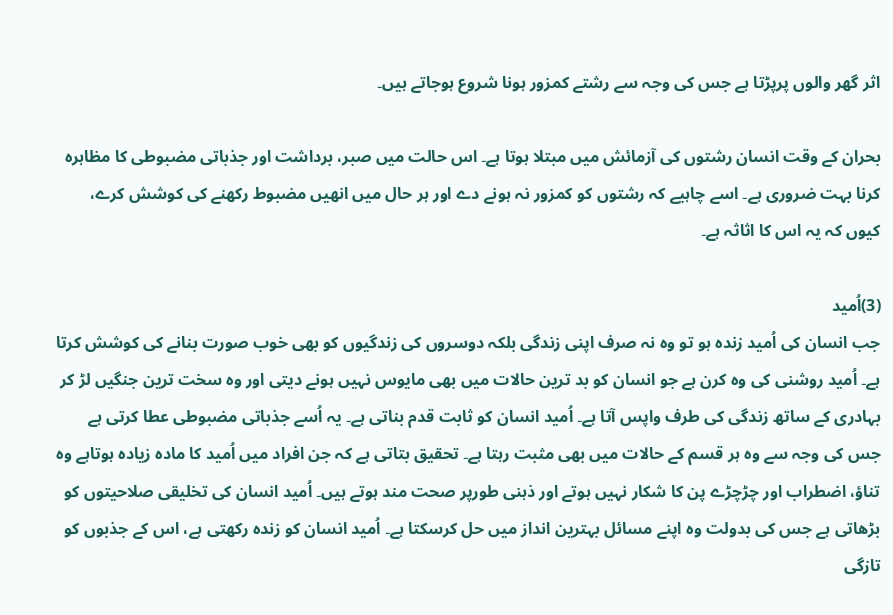اثر گھر والوں پرپڑتا ہے جس کی وجہ سے رشتے کمزور ہونا شروع ہوجاتے ہیں۔

بحران کے وقت انسان رشتوں کی آزمائش میں مبتلا ہوتا ہے۔ اس حالت میں صبر، برداشت اور جذباتی مضبوطی کا مظاہرہ کرنا بہت ضروری ہے۔ اسے چاہیے کہ رشتوں کو کمزور نہ ہونے دے اور ہر حال میں انھیں مضبوط رکھنے کی کوشش کرے، کیوں کہ یہ اس کا اثاثہ ہے۔

(3)اُمید
جب انسان کی اُمید زندہ ہو تو وہ نہ صرف اپنی زندگی بلکہ دوسروں کی زندگیوں کو بھی خوب صورت بنانے کی کوشش کرتا ہے۔ اُمید روشنی کی وہ کرن ہے جو انسان کو بد ترین حالات میں بھی مایوس نہیں ہونے دیتی اور وہ سخت ترین جنگیں لڑ کر بہادری کے ساتھ زندگی کی طرف واپس آتا ہے۔ اُمید انسان کو ثابت قدم بناتی ہے۔ یہ اُسے جذباتی مضبوطی عطا کرتی ہے جس کی وجہ سے وہ ہر قسم کے حالات میں بھی مثبت رہتا ہے۔ تحقیق بتاتی ہے کہ جن افراد میں اُمید کا مادہ زیادہ ہوتاہے وہ تناؤ، اضطراب اور چڑچڑے پن کا شکار نہیں ہوتے اور ذہنی طورپر صحت مند ہوتے ہیں۔ اُمید انسان کی تخلیقی صلاحیتوں کو بڑھاتی ہے جس کی بدولت وہ اپنے مسائل بہترین انداز میں حل کرسکتا ہے۔ اُمید انسان کو زندہ رکھتی ہے، اس کے جذبوں کو تازگی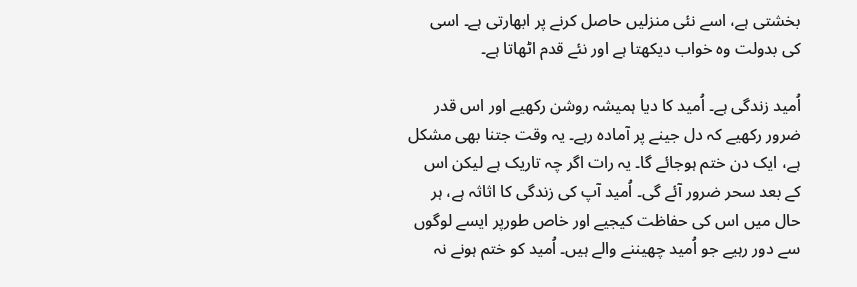بخشتی ہے، اسے نئی منزلیں حاصل کرنے پر ابھارتی ہے۔ اسی کی بدولت وہ خواب دیکھتا ہے اور نئے قدم اٹھاتا ہے۔

اُمید زندگی ہے۔ اُمید کا دیا ہمیشہ روشن رکھیے اور اس قدر ضرور رکھیے کہ دل جینے پر آمادہ رہے۔ یہ وقت جتنا بھی مشکل ہے، ایک دن ختم ہوجائے گا۔ یہ رات اگر چہ تاریک ہے لیکن اس کے بعد سحر ضرور آئے گی۔ اُمید آپ کی زندگی کا اثاثہ ہے، ہر حال میں اس کی حفاظت کیجیے اور خاص طورپر ایسے لوگوں سے دور رہیے جو اُمید چھیننے والے ہیں۔ اُمید کو ختم ہونے نہ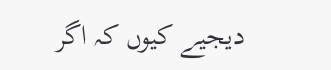دیجیے کیوں کہ اگر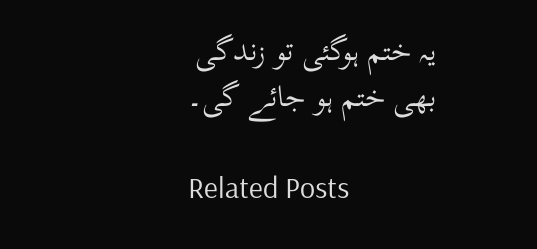یہ ختم ہوگئی تو زندگی بھی ختم ہو جائے گی۔

Related Posts